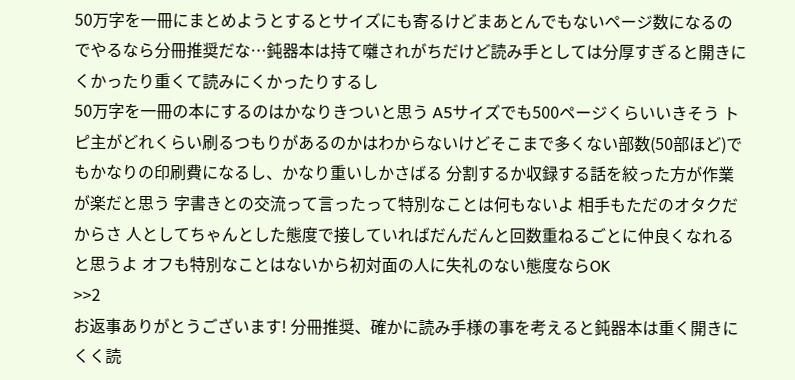50万字を一冊にまとめようとするとサイズにも寄るけどまあとんでもないページ数になるのでやるなら分冊推奨だな…鈍器本は持て囃されがちだけど読み手としては分厚すぎると開きにくかったり重くて読みにくかったりするし
50万字を一冊の本にするのはかなりきついと思う A5サイズでも500ページくらいいきそう トピ主がどれくらい刷るつもりがあるのかはわからないけどそこまで多くない部数(50部ほど)でもかなりの印刷費になるし、かなり重いしかさばる 分割するか収録する話を絞った方が作業が楽だと思う 字書きとの交流って言ったって特別なことは何もないよ 相手もただのオタクだからさ 人としてちゃんとした態度で接していればだんだんと回数重ねるごとに仲良くなれると思うよ オフも特別なことはないから初対面の人に失礼のない態度ならOK
>>2
お返事ありがとうございます! 分冊推奨、確かに読み手様の事を考えると鈍器本は重く開きにくく読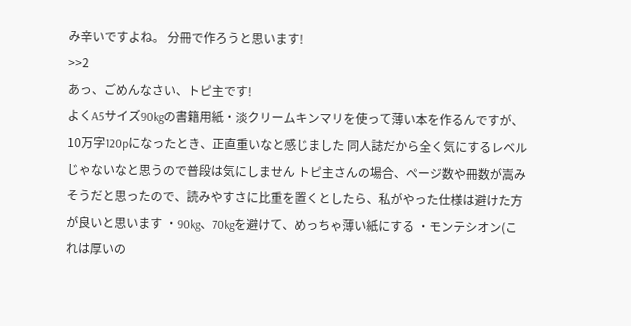み辛いですよね。 分冊で作ろうと思います!
>>2
あっ、ごめんなさい、トピ主です!
よくA5サイズ90kgの書籍用紙・淡クリームキンマリを使って薄い本を作るんですが、10万字120pになったとき、正直重いなと感じました 同人誌だから全く気にするレベルじゃないなと思うので普段は気にしません トピ主さんの場合、ページ数や冊数が嵩みそうだと思ったので、読みやすさに比重を置くとしたら、私がやった仕様は避けた方が良いと思います ・90kg、70kgを避けて、めっちゃ薄い紙にする ・モンテシオン(これは厚いの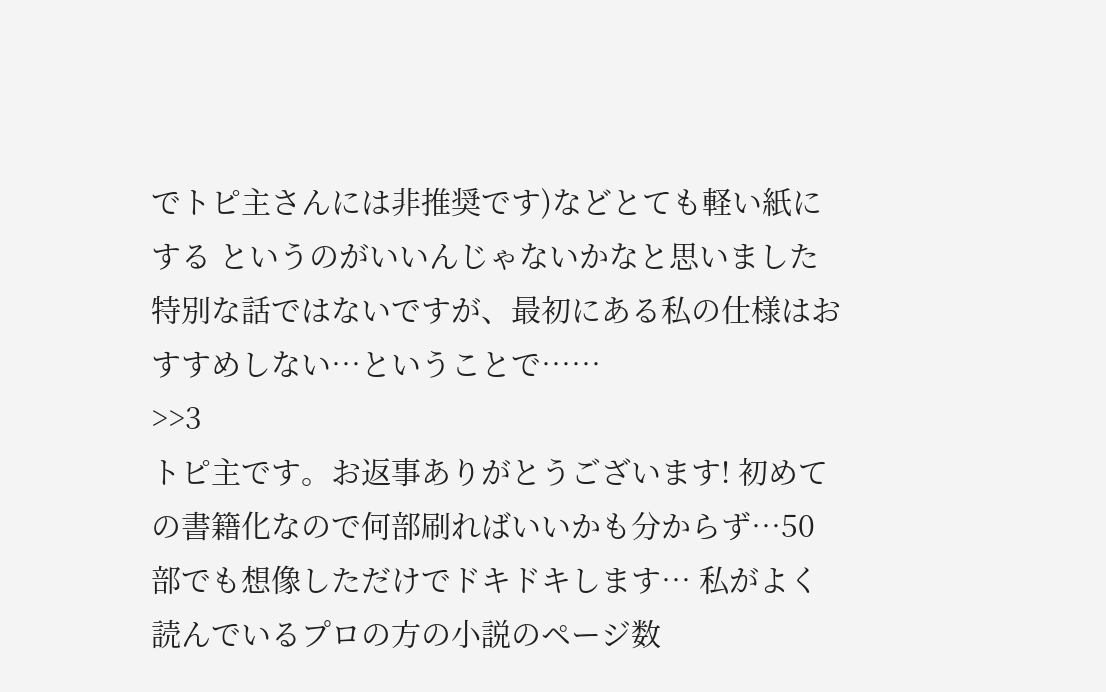でトピ主さんには非推奨です)などとても軽い紙にする というのがいいんじゃないかなと思いました 特別な話ではないですが、最初にある私の仕様はおすすめしない…ということで……
>>3
トピ主です。お返事ありがとうございます! 初めての書籍化なので何部刷ればいいかも分からず…50部でも想像しただけでドキドキします… 私がよく読んでいるプロの方の小説のページ数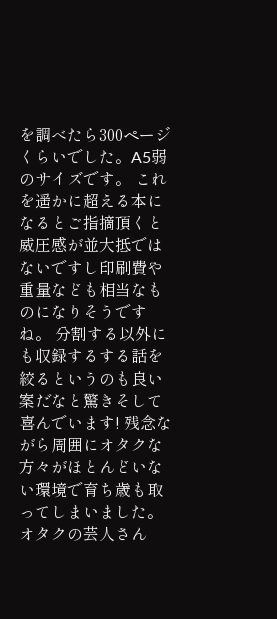を調べたら300ページくらいでした。A5弱のサイズです。 これを遥かに超える本になるとご指摘頂くと威圧感が並大抵ではないですし印刷費や重量なども相当なものになりそうですね。 分割する以外にも収録するする話を絞るというのも良い案だなと驚きそして喜んでいます! 残念ながら周囲にオタクな方々がほとんどいない環境で育ち歳も取ってしまいました。 オタクの芸人さん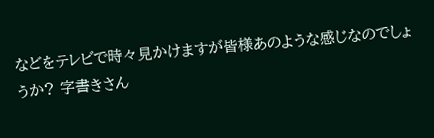などをテレビで時々見かけますが皆様あのような感じなのでしょうか? 字書きさん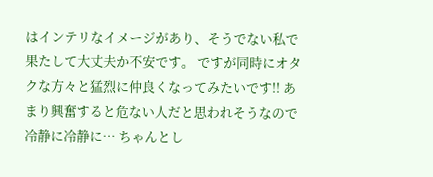はインテリなイメージがあり、そうでない私で果たして大丈夫か不安です。 ですが同時にオタクな方々と猛烈に仲良くなってみたいです!! あまり興奮すると危ない人だと思われそうなので冷静に冷静に… ちゃんとし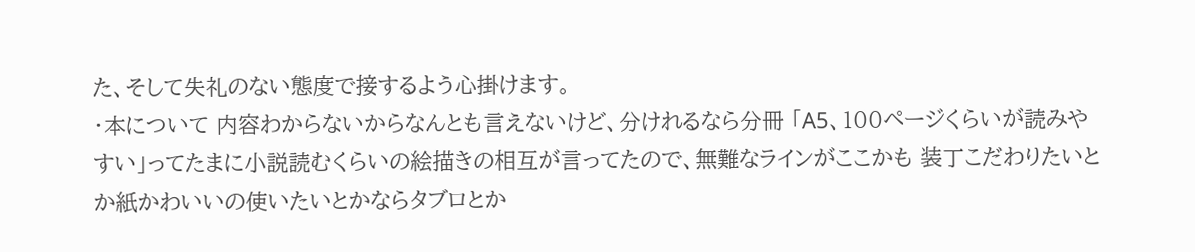た、そして失礼のない態度で接するよう心掛けます。
・本について 内容わからないからなんとも言えないけど、分けれるなら分冊 「A5、100ページくらいが読みやすい」ってたまに小説読むくらいの絵描きの相互が言ってたので、無難なラインがここかも 装丁こだわりたいとか紙かわいいの使いたいとかならタブロとか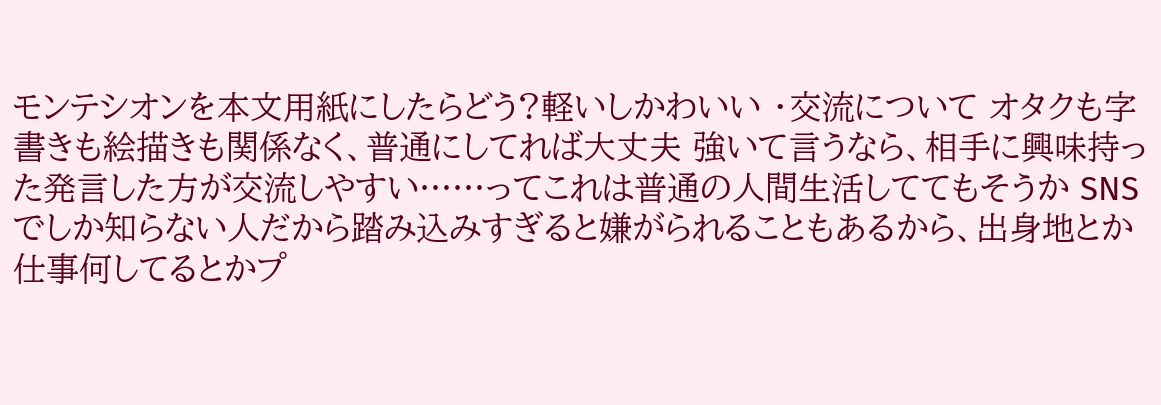モンテシオンを本文用紙にしたらどう?軽いしかわいい ・交流について オタクも字書きも絵描きも関係なく、普通にしてれば大丈夫 強いて言うなら、相手に興味持った発言した方が交流しやすい……ってこれは普通の人間生活しててもそうか SNSでしか知らない人だから踏み込みすぎると嫌がられることもあるから、出身地とか仕事何してるとかプ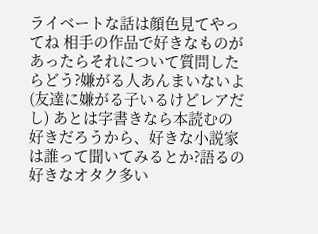ライベートな話は顔色見てやってね 相手の作品で好きなものがあったらそれについて質問したらどう?嫌がる人あんまいないよ(友達に嫌がる子いるけどレアだし) あとは字書きなら本読むの好きだろうから、好きな小説家は誰って聞いてみるとか?語るの好きなオタク多い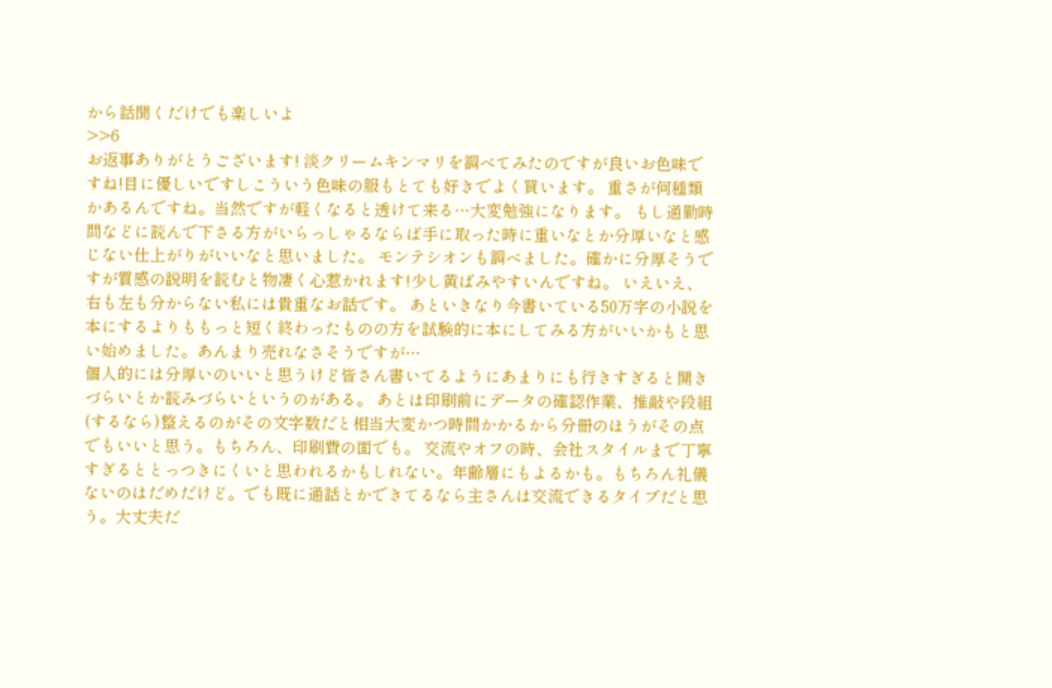から話聞くだけでも楽しいよ
>>6
お返事ありがとうございます! 淡クリームキンマリを調べてみたのですが良いお色味ですね!目に優しいですしこういう色味の服もとても好きでよく買います。 重さが何種類かあるんですね。当然ですが軽くなると透けて来る…大変勉強になります。 もし通勤時間などに読んで下さる方がいらっしゃるならば手に取った時に重いなとか分厚いなと感じない仕上がりがいいなと思いました。 モンテシオンも調べました。確かに分厚そうですが質感の説明を読むと物凄く心惹かれます!少し黄ばみやすいんですね。 いえいえ、右も左も分からない私には貴重なお話です。 あといきなり今書いている50万字の小説を本にするよりももっと短く終わったものの方を試験的に本にしてみる方がいいかもと思い始めました。あんまり売れなさそうですが…
個人的には分厚いのいいと思うけど皆さん書いてるようにあまりにも行きすぎると開きづらいとか読みづらいというのがある。 あとは印刷前にデータの確認作業、推敲や段組(するなら)整えるのがその文字数だと相当大変かつ時間かかるから分冊のほうがその点でもいいと思う。もちろん、印刷費の面でも。 交流やオフの時、会社スタイルまで丁寧すぎるととっつきにくいと思われるかもしれない。年齢層にもよるかも。もちろん礼儀ないのはだめだけど。でも既に通話とかできてるなら主さんは交流できるタイプだと思う。大丈夫だ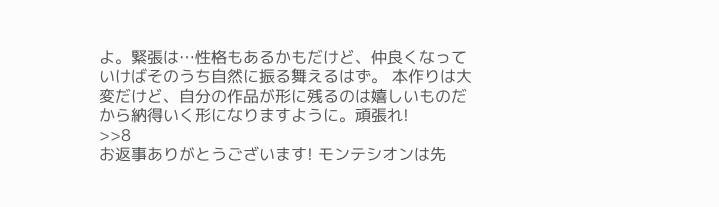よ。緊張は…性格もあるかもだけど、仲良くなっていけばそのうち自然に振る舞えるはず。 本作りは大変だけど、自分の作品が形に残るのは嬉しいものだから納得いく形になりますように。頑張れ!
>>8
お返事ありがとうございます! モンテシオンは先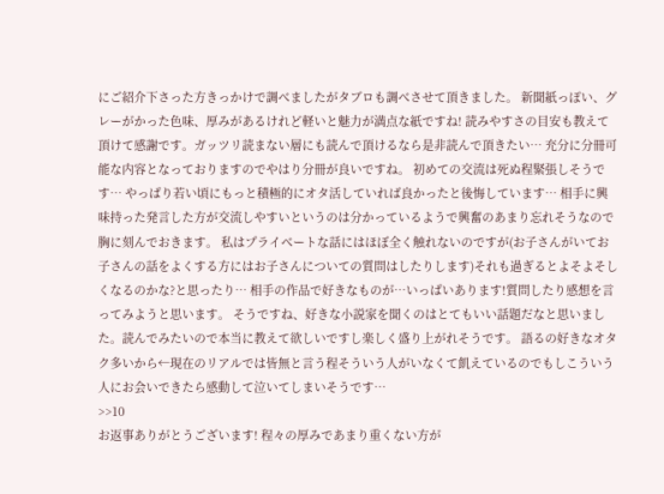にご紹介下さった方きっかけで調べましたがタブロも調べさせて頂きました。 新聞紙っぽい、グレーがかった色味、厚みがあるけれど軽いと魅力が満点な紙ですね! 読みやすさの目安も教えて頂けて感謝です。ガッツリ読まない層にも読んで頂けるなら是非読んで頂きたい… 充分に分冊可能な内容となっておりますのでやはり分冊が良いですね。 初めての交流は死ぬ程緊張しそうです… やっぱり若い頃にもっと積極的にオタ活していれば良かったと後悔しています… 相手に興味持った発言した方が交流しやすいというのは分かっているようで興奮のあまり忘れそうなので胸に刻んでおきます。 私はプライベートな話にはほぼ全く触れないのですが(お子さんがいてお子さんの話をよくする方にはお子さんについての質問はしたりします)それも過ぎるとよそよそしくなるのかな?と思ったり… 相手の作品で好きなものが…いっぱいあります!質問したり感想を言ってみようと思います。 そうですね、好きな小説家を聞くのはとてもいい話題だなと思いました。読んでみたいので本当に教えて欲しいですし楽しく盛り上がれそうです。 語るの好きなオタク多いから←現在のリアルでは皆無と言う程そういう人がいなくて飢えているのでもしこういう人にお会いできたら感動して泣いてしまいそうです…
>>10
お返事ありがとうございます! 程々の厚みであまり重くない方が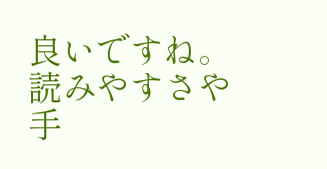良いですね。読みやすさや手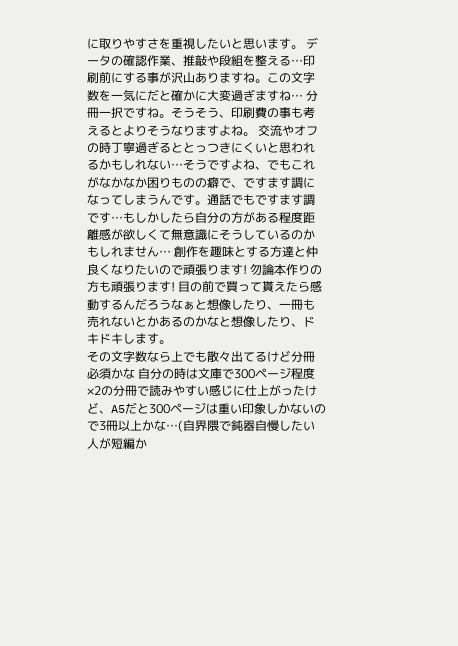に取りやすさを重視したいと思います。 データの確認作業、推敲や段組を整える…印刷前にする事が沢山ありますね。この文字数を一気にだと確かに大変過ぎますね… 分冊一択ですね。そうそう、印刷費の事も考えるとよりそうなりますよね。 交流やオフの時丁寧過ぎるととっつきにくいと思われるかもしれない…そうですよね、でもこれがなかなか困りものの癖で、ですます調になってしまうんです。通話でもですます調です…もしかしたら自分の方がある程度距離感が欲しくて無意識にそうしているのかもしれません… 創作を趣味とする方達と仲良くなりたいので頑張ります! 勿論本作りの方も頑張ります! 目の前で買って貰えたら感動するんだろうなぁと想像したり、一冊も売れないとかあるのかなと想像したり、ドキドキします。
その文字数なら上でも散々出てるけど分冊必須かな 自分の時は文庫で300ページ程度×2の分冊で読みやすい感じに仕上がったけど、A5だと300ページは重い印象しかないので3冊以上かな…(自界隈で鈍器自慢したい人が短編か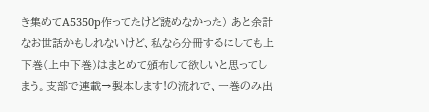き集めてA5350p作ってたけど読めなかった) あと余計なお世話かもしれないけど、私なら分冊するにしても上下巻(上中下巻)はまとめて頒布して欲しいと思ってしまう。支部で連載→製本します!の流れで、一巻のみ出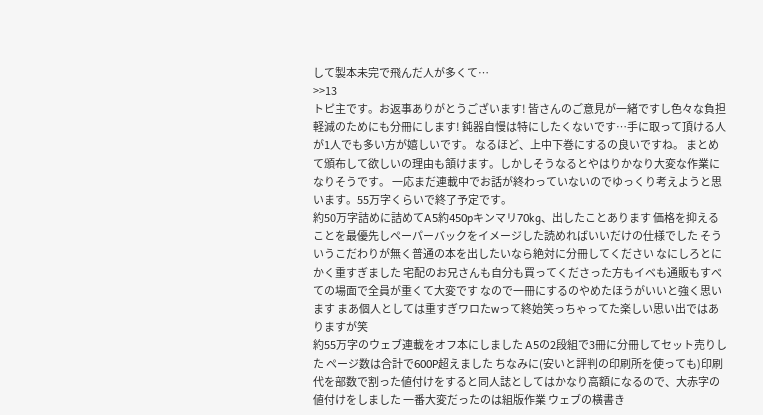して製本未完で飛んだ人が多くて…
>>13
トピ主です。お返事ありがとうございます! 皆さんのご意見が一緒ですし色々な負担軽減のためにも分冊にします! 鈍器自慢は特にしたくないです…手に取って頂ける人が1人でも多い方が嬉しいです。 なるほど、上中下巻にするの良いですね。 まとめて頒布して欲しいの理由も頷けます。しかしそうなるとやはりかなり大変な作業になりそうです。 一応まだ連載中でお話が終わっていないのでゆっくり考えようと思います。55万字くらいで終了予定です。
約50万字詰めに詰めてA5約450pキンマリ70kg、出したことあります 価格を抑えることを最優先しペーパーバックをイメージした読めればいいだけの仕様でした そういうこだわりが無く普通の本を出したいなら絶対に分冊してください なにしろとにかく重すぎました 宅配のお兄さんも自分も買ってくださった方もイベも通販もすべての場面で全員が重くて大変です なので一冊にするのやめたほうがいいと強く思います まあ個人としては重すぎワロたwって終始笑っちゃってた楽しい思い出ではありますが笑
約55万字のウェブ連載をオフ本にしました A5の2段組で3冊に分冊してセット売りした ページ数は合計で600P超えました ちなみに(安いと評判の印刷所を使っても)印刷代を部数で割った値付けをすると同人誌としてはかなり高額になるので、大赤字の値付けをしました 一番大変だったのは組版作業 ウェブの横書き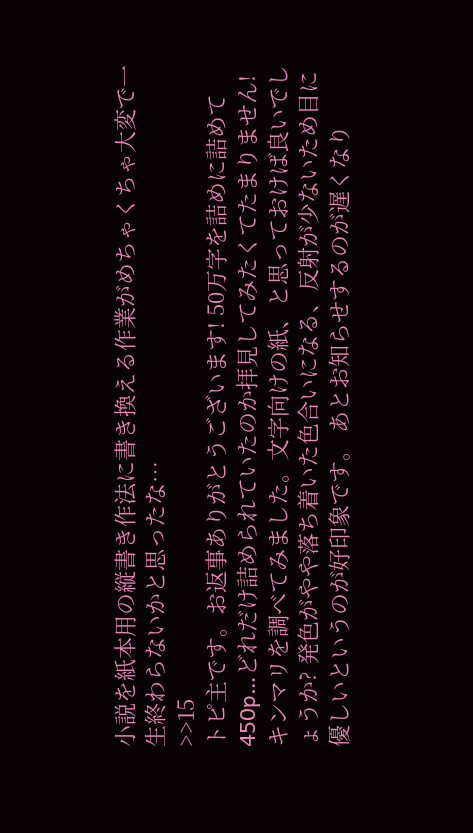小説を紙本用の縦書き作法に書き換える作業がめちゃくちゃ大変で一生終わらないかと思ったな…
>>15
トピ主です。お返事ありがとうございます! 50万字を詰めに詰めて450p…どれだけ詰められていたのか拝見してみたくてたまりません! キンマリを調べてみました。文字向けの紙、と思っておけば良いでしょうか? 発色がやや落ち着いた色合いになる、反射が少ないため目に優しいというのが好印象です。 あとお知らせするのが遅くなり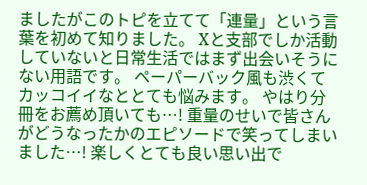ましたがこのトピを立てて「連量」という言葉を初めて知りました。 Xと支部でしか活動していないと日常生活ではまず出会いそうにない用語です。 ペーパーバック風も渋くてカッコイイなととても悩みます。 やはり分冊をお薦め頂いても…! 重量のせいで皆さんがどうなったかのエピソードで笑ってしまいました…! 楽しくとても良い思い出で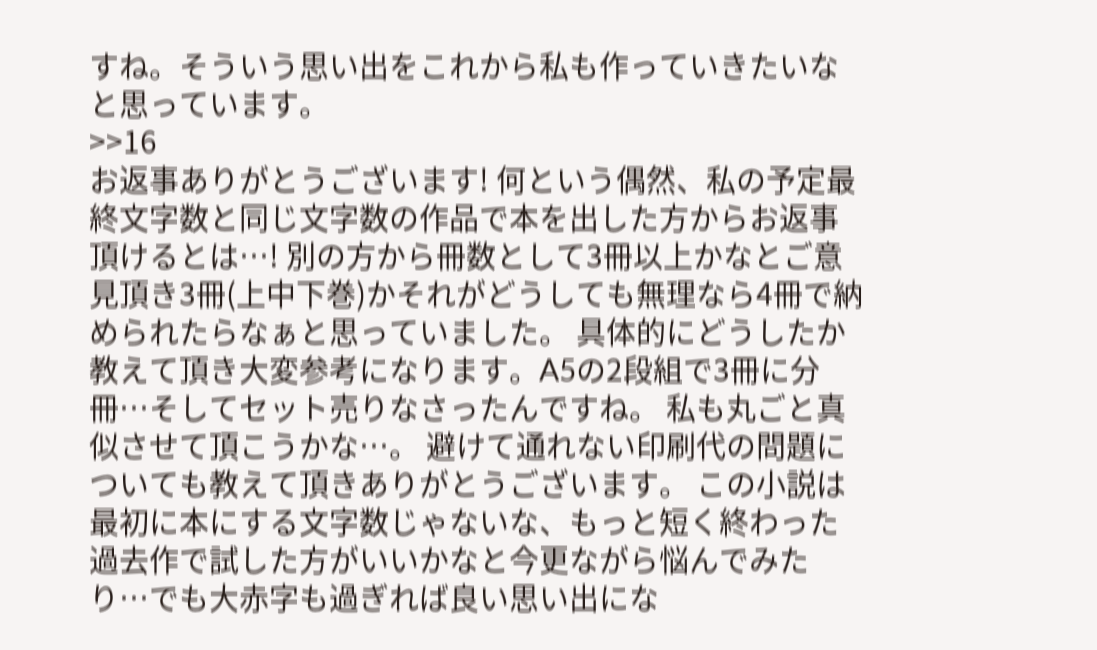すね。そういう思い出をこれから私も作っていきたいなと思っています。
>>16
お返事ありがとうございます! 何という偶然、私の予定最終文字数と同じ文字数の作品で本を出した方からお返事頂けるとは…! 別の方から冊数として3冊以上かなとご意見頂き3冊(上中下巻)かそれがどうしても無理なら4冊で納められたらなぁと思っていました。 具体的にどうしたか教えて頂き大変参考になります。A5の2段組で3冊に分冊…そしてセット売りなさったんですね。 私も丸ごと真似させて頂こうかな…。 避けて通れない印刷代の問題についても教えて頂きありがとうございます。 この小説は最初に本にする文字数じゃないな、もっと短く終わった過去作で試した方がいいかなと今更ながら悩んでみたり…でも大赤字も過ぎれば良い思い出にな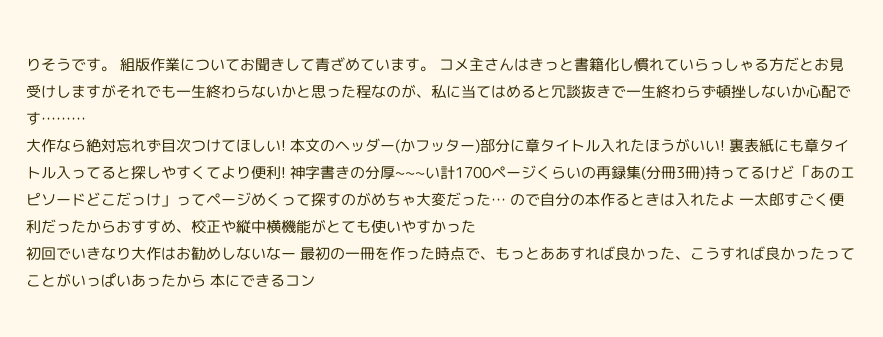りそうです。 組版作業についてお聞きして青ざめています。 コメ主さんはきっと書籍化し慣れていらっしゃる方だとお見受けしますがそれでも一生終わらないかと思った程なのが、私に当てはめると冗談抜きで一生終わらず頓挫しないか心配です………
大作なら絶対忘れず目次つけてほしい! 本文のヘッダー(かフッター)部分に章タイトル入れたほうがいい! 裏表紙にも章タイトル入ってると探しやすくてより便利! 神字書きの分厚~~~い計1700ページくらいの再録集(分冊3冊)持ってるけど「あのエピソードどこだっけ」ってページめくって探すのがめちゃ大変だった… ので自分の本作るときは入れたよ 一太郎すごく便利だったからおすすめ、校正や縦中横機能がとても使いやすかった
初回でいきなり大作はお勧めしないなー 最初の一冊を作った時点で、もっとああすれば良かった、こうすれば良かったってことがいっぱいあったから 本にできるコン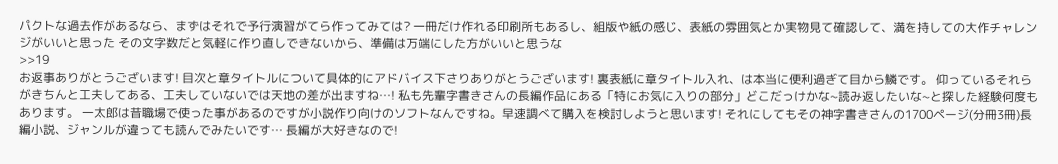パクトな過去作があるなら、まずはそれで予行演習がてら作ってみては? 一冊だけ作れる印刷所もあるし、組版や紙の感じ、表紙の雰囲気とか実物見て確認して、満を持しての大作チャレンジがいいと思った その文字数だと気軽に作り直しできないから、準備は万端にした方がいいと思うな
>>19
お返事ありがとうございます! 目次と章タイトルについて具体的にアドバイス下さりありがとうございます! 裏表紙に章タイトル入れ、は本当に便利過ぎて目から鱗です。 仰っているそれらがきちんと工夫してある、工夫していないでは天地の差が出ますね…! 私も先輩字書きさんの長編作品にある「特にお気に入りの部分」どこだっけかな~読み返したいな~と探した経験何度もあります。 一太郎は昔職場で使った事があるのですが小説作り向けのソフトなんですね。早速調べて購入を検討しようと思います! それにしてもその神字書きさんの1700ページ(分冊3冊)長編小説、ジャンルが違っても読んでみたいです… 長編が大好きなので!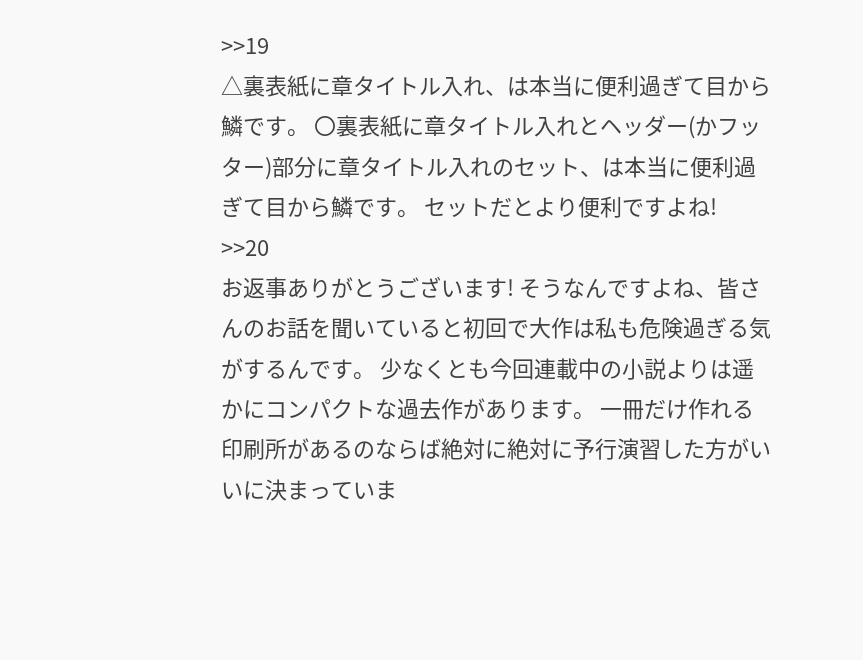>>19
△裏表紙に章タイトル入れ、は本当に便利過ぎて目から鱗です。 〇裏表紙に章タイトル入れとヘッダー(かフッター)部分に章タイトル入れのセット、は本当に便利過ぎて目から鱗です。 セットだとより便利ですよね!
>>20
お返事ありがとうございます! そうなんですよね、皆さんのお話を聞いていると初回で大作は私も危険過ぎる気がするんです。 少なくとも今回連載中の小説よりは遥かにコンパクトな過去作があります。 一冊だけ作れる印刷所があるのならば絶対に絶対に予行演習した方がいいに決まっていま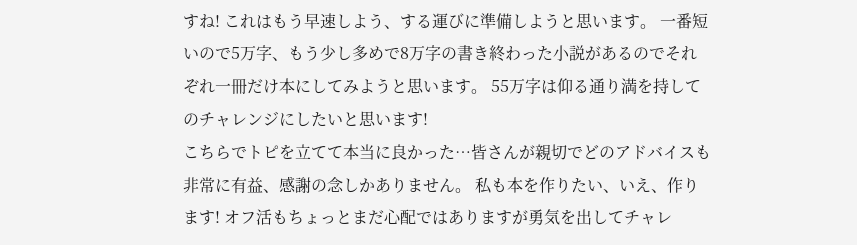すね! これはもう早速しよう、する運びに準備しようと思います。 一番短いので5万字、もう少し多めで8万字の書き終わった小説があるのでそれぞれ一冊だけ本にしてみようと思います。 55万字は仰る通り満を持してのチャレンジにしたいと思います!
こちらでトピを立てて本当に良かった…皆さんが親切でどのアドバイスも非常に有益、感謝の念しかありません。 私も本を作りたい、いえ、作ります! オフ活もちょっとまだ心配ではありますが勇気を出してチャレ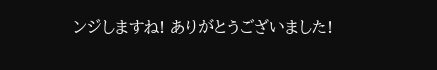ンジしますね! ありがとうございました!